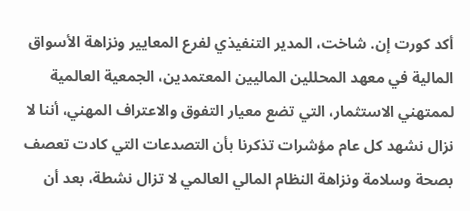أكد كورت إن. شاخت، المدير التنفيذي لفرع المعايير ونزاهة الأسواق المالية في معهد المحللين الماليين المعتمدين، الجمعية العالمية لممتهني الاستثمار، التي تضع معيار التفوق والاعتراف المهني، أننا لا نزال نشهد كل عام مؤشرات تذكرنا بأن التصدعات التي كادت تعصف بصحة وسلامة ونزاهة النظام المالي العالمي لا تزال نشطة، بعد أن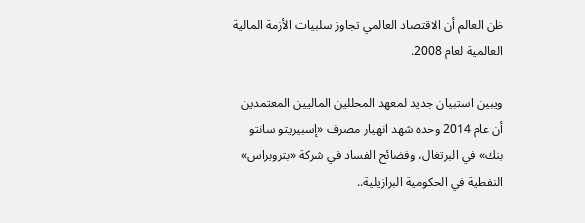ظن العالم أن الاقتصاد العالمي تجاوز سلبيات الأزمة المالية العالمية لعام 2008.

ويبين استبيان جديد لمعهد المحللين الماليين المعتمدين أن عام 2014 وحده شهد انهيار مصرف «إسبيريتو سانتو بنك» في البرتغال، وفضائح الفساد في شركة «بتروبراس» النفطية في الحكومية البرازيلية..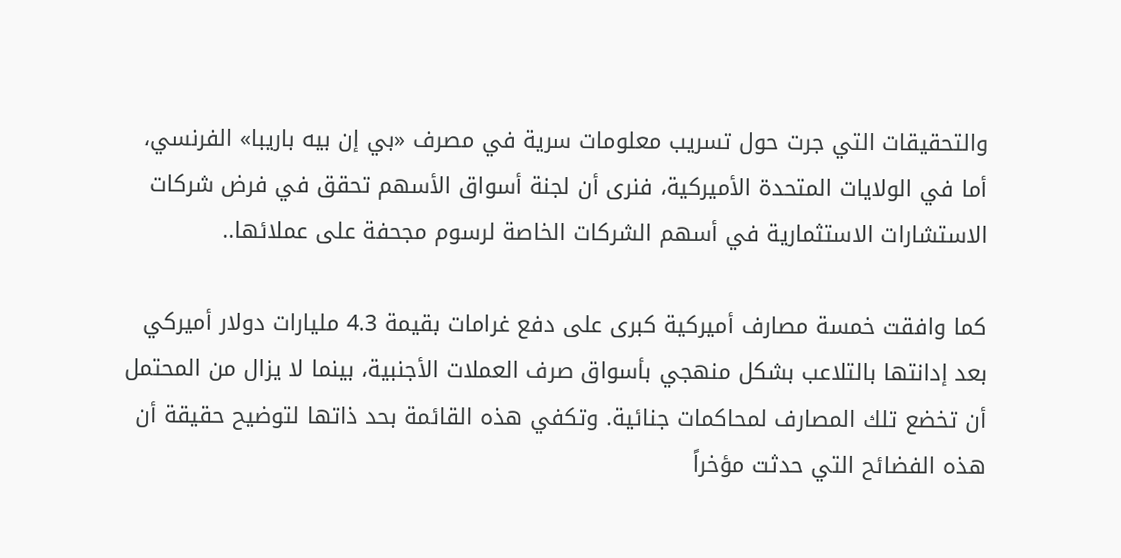والتحقيقات التي جرت حول تسريب معلومات سرية في مصرف «بي إن بيه باريبا» الفرنسي، أما في الولايات المتحدة الأميركية، فنرى أن لجنة أسواق الأسهم تحقق في فرض شركات الاستشارات الاستثمارية في أسهم الشركات الخاصة لرسوم مجحفة على عملائها..

كما وافقت خمسة مصارف أميركية كبرى على دفع غرامات بقيمة 4.3 مليارات دولار أميركي بعد إدانتها بالتلاعب بشكل منهجي بأسواق صرف العملات الأجنبية، بينما لا يزال من المحتمل أن تخضع تلك المصارف لمحاكمات جنائية. وتكفي هذه القائمة بحد ذاتها لتوضيح حقيقة أن هذه الفضائح التي حدثت مؤخراً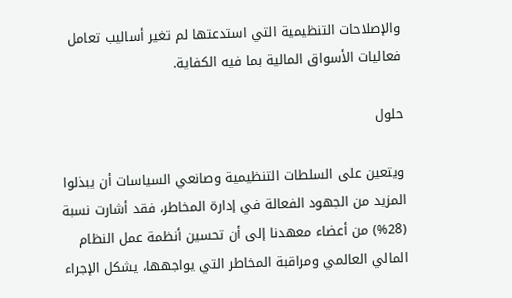والإصلاحات التنظيمية التي استدعتها لم تغير أساليب تعامل فعاليات الأسواق المالية بما فيه الكفاية.

حلول

ويتعين على السلطات التنظيمية وصانعي السياسات أن يبذلوا المزيد من الجهود الفعالة في إدارة المخاطر، فقد أشارت نسبة (28%) من أعضاء معهدنا إلى أن تحسين أنظمة عمل النظام المالي العالمي ومراقبة المخاطر التي يواجهها، يشكل الإجراء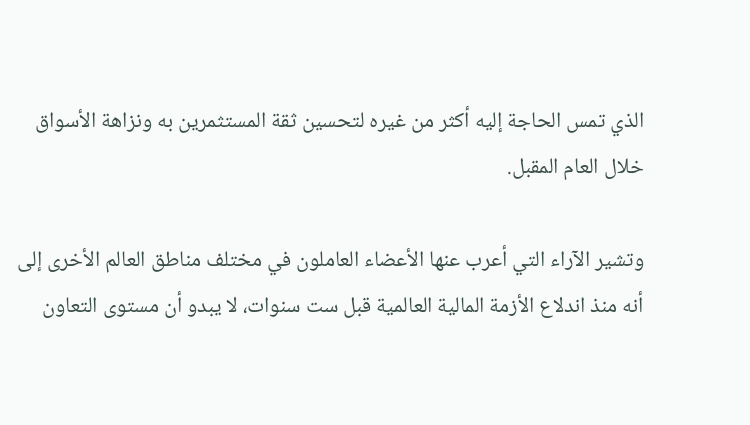الذي تمس الحاجة إليه أكثر من غيره لتحسين ثقة المستثمرين به ونزاهة الأسواق خلال العام المقبل.

وتشير الآراء التي أعرب عنها الأعضاء العاملون في مختلف مناطق العالم الأخرى إلى أنه منذ اندلاع الأزمة المالية العالمية قبل ست سنوات، لا يبدو أن مستوى التعاون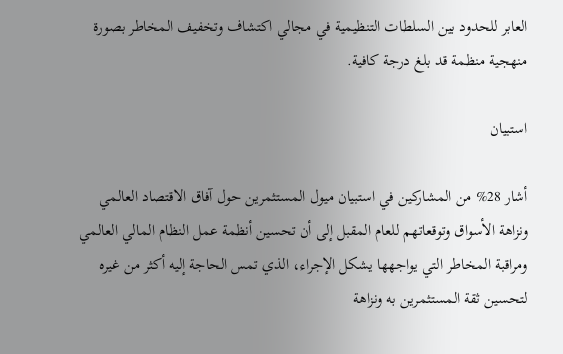العابر للحدود بين السلطات التنظيمية في مجالي اكتشاف وتخفيف المخاطر بصورة منهجية منظمة قد بلغ درجة كافية.

استبيان

أشار 28% من المشاركين في استبيان ميول المستثمرين حول آفاق الاقتصاد العالمي ونزاهة الأسواق وتوقعاتهم للعام المقبل إلى أن تحسين أنظمة عمل النظام المالي العالمي ومراقبة المخاطر التي يواجهها يشكل الإجراء، الذي تمس الحاجة إليه أكثر من غيره لتحسين ثقة المستثمرين به ونزاهة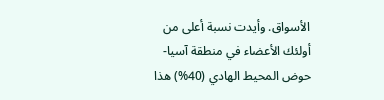الأسواق. وأيدت نسبة أعلى من أولئك الأعضاء في منطقة آسيا- حوض المحيط الهادي (40%) هذا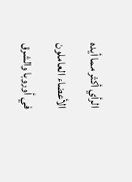الرأي أكثر مما أيده الأعضاء العاملون في أوروبا والشرق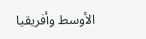الأوسط وأفريقيا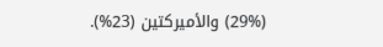(29%) والأميركتين (23%).